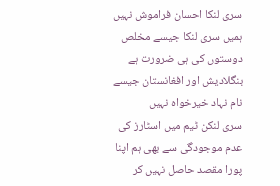سری لنکا احسان فراموش نہیں
ہمیں سری لنکا جیسے مخلص دوستوں کی ہی ضرورت ہے بنگلادیش اور افغانستان جیسے نام نہاد خیرخواہ نہیں
سری لنکن ٹیم میں اسٹارز کی عدم موجودگی سے بھی ہم اپنا پورا مقصد حاصل نہیں کر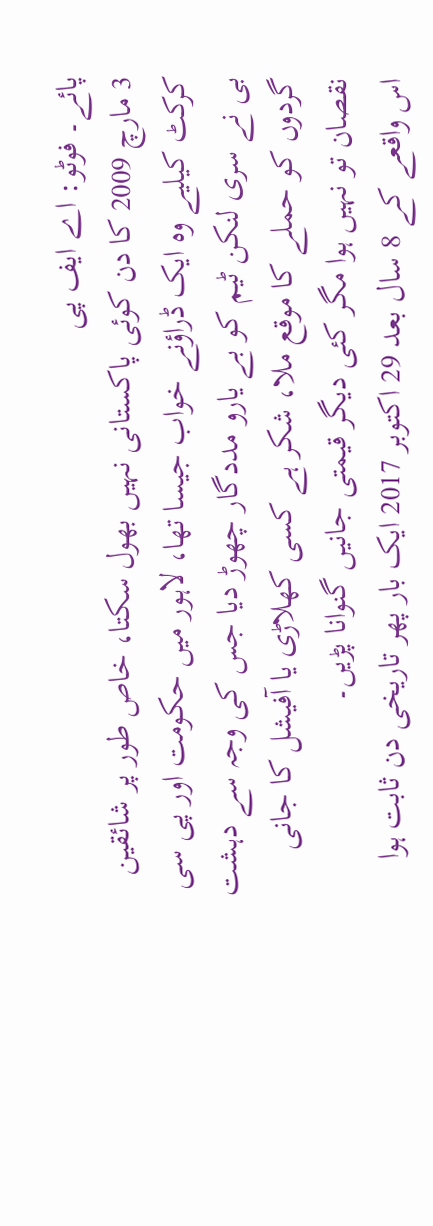پائے۔ فوٹو: اے ایف پی
3 مارچ 2009 کا دن کوئی پاکستانی نہیں بھول سکتا، خاص طور پر شائقین کرکٹ کیلیے وہ ایک ڈراؤنے خواب جیسا تھا، لاہور میں حکومت اور پی سی بی نے سری لنکن ٹیم کو بے یارو مددگار چھوڑ دیا جس کی وجہ سے دہشت گردوں کو حملے کا موقع ملا، شکر ہے کسی کھلاڑی یا آفیشل کا جانی نقصان تو نہیں ہوا مگر کئی دیگر قیمتی جانیں گنوانا پڑیں۔
اس واقعے کے 8 سال بعد 29 اکتوبر 2017 ایک بار پھر تاریخی دن ثابت ہوا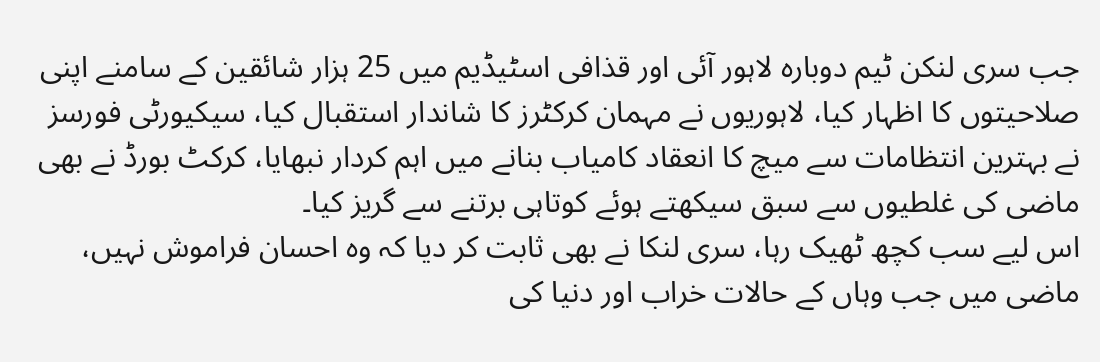جب سری لنکن ٹیم دوبارہ لاہور آئی اور قذافی اسٹیڈیم میں 25 ہزار شائقین کے سامنے اپنی صلاحیتوں کا اظہار کیا، لاہوریوں نے مہمان کرکٹرز کا شاندار استقبال کیا، سیکیورٹی فورسز نے بہترین انتظامات سے میچ کا انعقاد کامیاب بنانے میں اہم کردار نبھایا، کرکٹ بورڈ نے بھی ماضی کی غلطیوں سے سبق سیکھتے ہوئے کوتاہی برتنے سے گریز کیا۔
اس لیے سب کچھ ٹھیک رہا، سری لنکا نے بھی ثابت کر دیا کہ وہ احسان فراموش نہیں، ماضی میں جب وہاں کے حالات خراب اور دنیا کی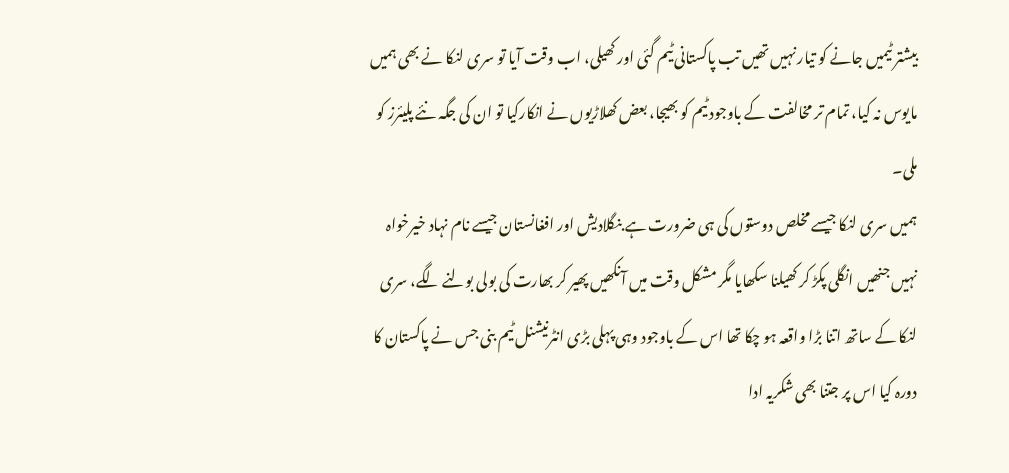بیشتر ٹیمیں جانے کو تیار نہیں تھیں تب پاکستانی ٹیم گئی اور کھیلی، اب وقت آیا تو سری لنکا نے بھی ہمیں مایوس نہ کیا، تمام تر مخالفت کے باوجود ٹیم کو بھیجا، بعض کھلاڑیوں نے انکارکیا تو ان کی جگہ نئے پلیئرز کو ملی۔
ہمیں سری لنکا جیسے مخلص دوستوں کی ہی ضرورت ہے بنگلادیش اور افغانستان جیسے نام نہاد خیرخواہ نہیں جنھیں انگلی پکڑ کر کھیلنا سکھایا مگر مشکل وقت میں آنکھیں پھیر کر بھارت کی بولی بولنے لگے، سری لنکا کے ساتھ اتنا بڑا واقعہ ہو چکا تھا اس کے باوجود وہی پہلی بڑی انٹرنیشنل ٹیم بنی جس نے پاکستان کا دورہ کیا اس پر جتنا بھی شکریہ ادا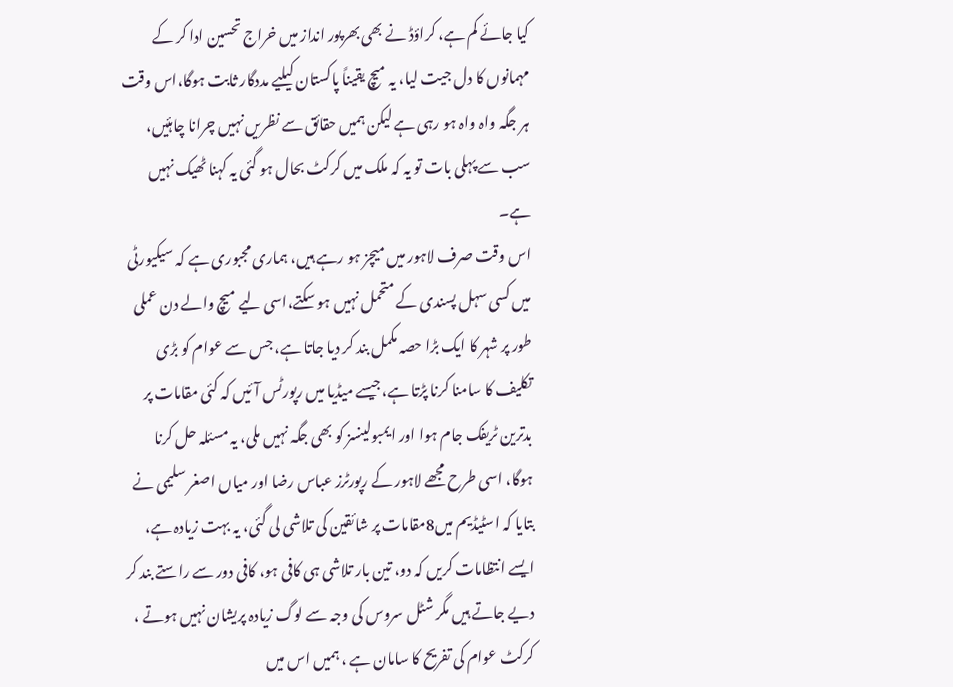کیا جائے کم ہے، کراؤڈ نے بھی بھرپور انداز میں خراج تحسین ادا کر کے مہمانوں کا دل جیت لیا، یہ میچ یقیناً پاکستان کیلیے مددگار ثابت ہوگا،اس وقت ہر جگہ واہ واہ ہو رہی ہے لیکن ہمیں حقائق سے نظریں نہیں چرانا چاہئیں، سب سے پہلی بات تو یہ کہ ملک میں کرکٹ بحال ہو گئی یہ کہنا ٹھیک نہیں ہے۔
اس وقت صرف لاہور میں میچز ہو رہے ہیں، ہماری مجبوری ہے کہ سیکیورٹی میں کسی سہل پسندی کے متحمل نہیں ہو سکتے،اسی لیے میچ والے دن عملی طور پر شہر کا ایک بڑا حصہ مکمل بند کر دیا جاتا ہے، جس سے عوام کو بڑی تکلیف کا سامنا کرنا پڑتا ہے،جیسے میڈیا میں رپورٹس آئیں کہ کئی مقامات پر بدترین ٹریفک جام ہوا اور ایمبولینسز کو بھی جگہ نہیں ملی، یہ مسئلہ حل کرنا ہوگا، اسی طرح مجھے لاہور کے رپورٹرز عباس رضا اور میاں اصغر سلیمی نے بتایا کہ اسٹیڈیم میں8مقامات پر شائقین کی تلاشی لی گئی، یہ بہت زیادہ ہے، ایسے انتظامات کریں کہ دو، تین بار تلاشی ہی کافی ہو، کافی دور سے راستے بند کر دیے جاتے ہیں مگر شٹل سروس کی وجہ سے لوگ زیادہ پریشان نہیں ہوتے ، کرکٹ عوام کی تفریح کا سامان ہے ، ہمیں اس میں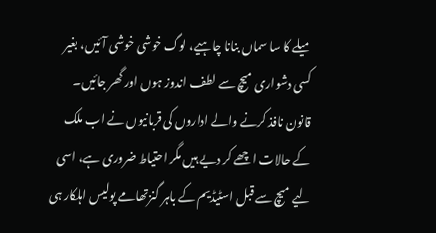میلے کا سا سماں بنانا چاہیے، لوگ خوشی خوشی آئیں، بغیر کسی دشواری میچ سے لطف اندوز ہوں اور گھر جائیں۔
قانون نافذ کرنے والے اداروں کی قربانیوں نے اب ملک کے حالات اچھے کر دیے ہیں مگر احتیاط ضروری ہے، اسی لیے میچ سے قبل اسٹیڈیم کے باہر گنزتھامے پولیس اہلکار ہی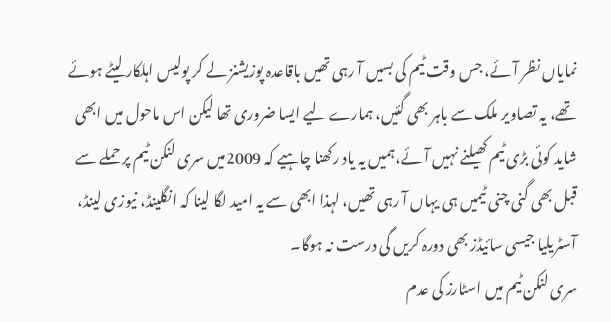نمایاں نظر آئے، جس وقت ٹیم کی بسیں آ رہی تھیں باقاعدہ پوزیشنز لے کر پولیس اہلکار لیٹے ہوئے تھے، یہ تصاویر ملک سے باہر بھی گئیں، ہمارے لیے ایسا ضروری تھا لیکن اس ماحول میں ابھی شاید کوئی بڑی ٹیم کھیلنے نہیں آئے،ہمیں یہ یاد رکھنا چاہیے کہ 2009میں سری لنکن ٹیم پر حملے سے قبل بھی گنی چنی ٹیمیں ہی یہاں آ رہی تھیں، لہذا ابھی سے یہ امید لگا لینا کہ انگلینڈ، نیوزی لینڈ، آسٹریلیا جیسی سائیڈز بھی دورہ کریں گی درست نہ ہوگا۔
سری لنکن ٹیم میں اسٹارز کی عدم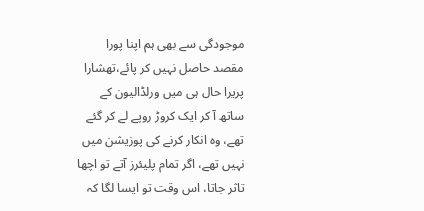موجودگی سے بھی ہم اپنا پورا مقصد حاصل نہیں کر پائے،تھشارا پریرا حال ہی میں ورلڈالیون کے ساتھ آ کر ایک کروڑ روپے لے کر گئے تھے، وہ انکار کرنے کی پوزیشن میں نہیں تھے، اگر تمام پلیئرز آتے تو اچھا تاثر جاتا، اس وقت تو ایسا لگا کہ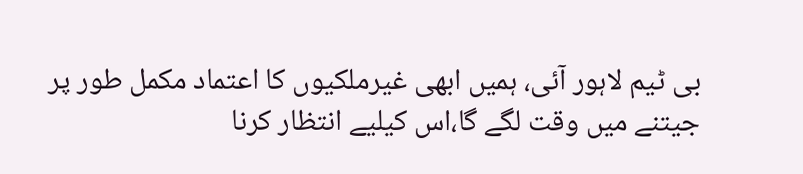بی ٹیم لاہور آئی، ہمیں ابھی غیرملکیوں کا اعتماد مکمل طور پر جیتنے میں وقت لگے گا،اس کیلیے انتظار کرنا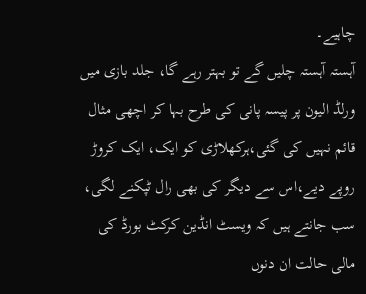چاہیے۔
آہستہ آہستہ چلیں گے تو بہتر رہے گا، جلد بازی میں ورلڈ الیون پر پیسہ پانی کی طرح بہا کر اچھی مثال قائم نہیں کی گئی،ہرکھلاڑی کو ایک، ایک کروڑ روپے دیے،اس سے دیگر کی بھی رال ٹپکنے لگی، سب جانتے ہیں کہ ویسٹ انڈین کرکٹ بورڈ کی مالی حالت ان دنوں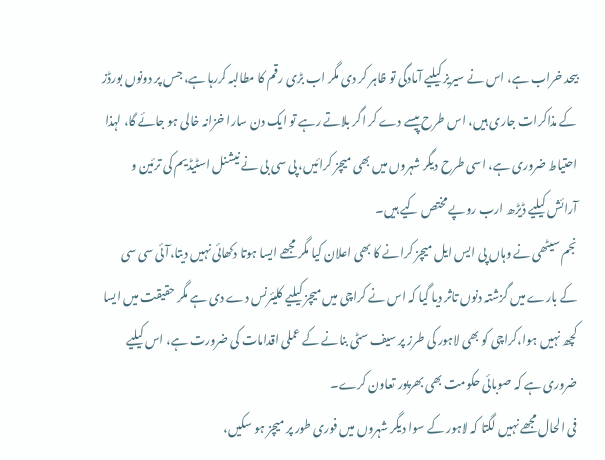بیحد خراب ہے، اس نے سیریز کیلیے آمادگی تو ظاہر کر دی مگر اب بڑی رقم کا مطالبہ کررہا ہے، جس پر دونوں بورڈز کے مذاکرات جاری ہیں، اس طرح پیسے دے کر اگر بلاتے رہے تو ایک دن سارا خزانہ خالی ہو جائے گا، لہذا احتیاط ضروری ہے، اسی طرح دیگر شہروں میں بھی میچز کرائیں، پی سی بی نے نیشنل اسٹیڈیم کی ترئین و آرائش کیلیے ڈیڑھ ارب روپے مختص کیے ہیں۔
نجم سیٹھی نے وہاں پی ایس ایل میچز کرانے کا بھی اعلان کیا مگر مجھے ایسا ہوتا دکھائی نہیں دیتا،آئی سی سی کے بارے میں گزشتہ دنوں تاثر دیا گیا کہ اس نے کراچی میں میچز کیلیے کلیئرنس دے دی ہے مگر حقیقت میں ایسا کچھ نہیں ہوا،کراچی کو بھی لاہور کی طرز پر سیف سٹی بنانے کے عملی اقدامات کی ضرورت ہے، اس کیلیے ضروری ہے کہ صوبائی حکومت بھی بھرپور تعاون کرے۔
فی الحال مجھے نہیں لگتا کہ لاہور کے سوا دیگر شہروں میں فوری طور پر میچز ہو سکیں،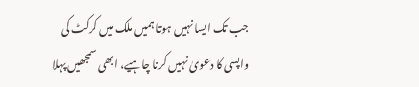جب تک ایسا نہیں ہوتا ہمیں ملک میں کرکٹ کی واپسی کا دعویٰ نہیں کرنا چاہیے، ابھی سمجھیں پہلا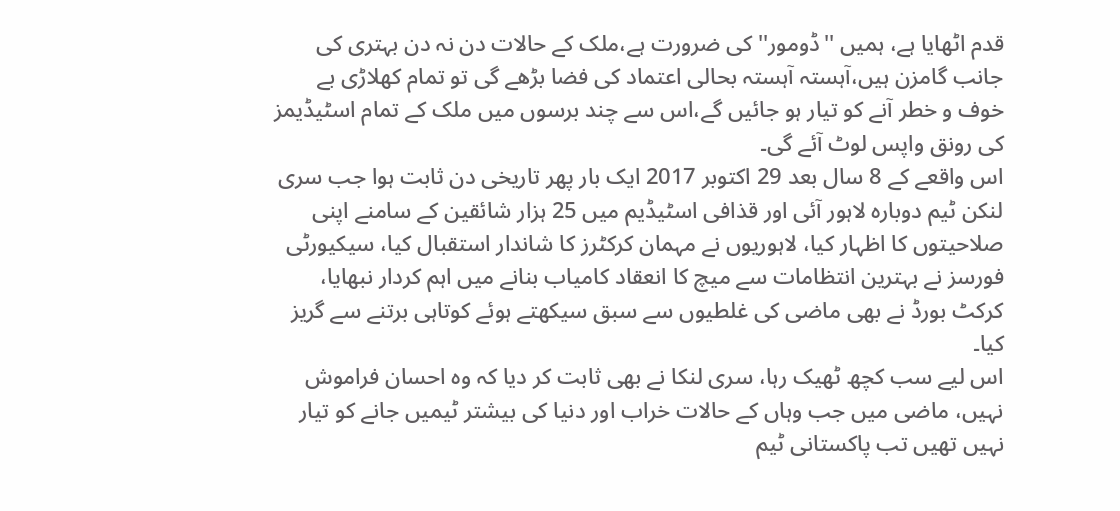قدم اٹھایا ہے، ہمیں ''ڈومور'' کی ضرورت ہے،ملک کے حالات دن نہ دن بہتری کی جانب گامزن ہیں،آہستہ آہستہ بحالی اعتماد کی فضا بڑھے گی تو تمام کھلاڑی بے خوف و خطر آنے کو تیار ہو جائیں گے،اس سے چند برسوں میں ملک کے تمام اسٹیڈیمز کی رونق واپس لوٹ آئے گی۔
اس واقعے کے 8 سال بعد 29 اکتوبر 2017 ایک بار پھر تاریخی دن ثابت ہوا جب سری لنکن ٹیم دوبارہ لاہور آئی اور قذافی اسٹیڈیم میں 25 ہزار شائقین کے سامنے اپنی صلاحیتوں کا اظہار کیا، لاہوریوں نے مہمان کرکٹرز کا شاندار استقبال کیا، سیکیورٹی فورسز نے بہترین انتظامات سے میچ کا انعقاد کامیاب بنانے میں اہم کردار نبھایا، کرکٹ بورڈ نے بھی ماضی کی غلطیوں سے سبق سیکھتے ہوئے کوتاہی برتنے سے گریز کیا۔
اس لیے سب کچھ ٹھیک رہا، سری لنکا نے بھی ثابت کر دیا کہ وہ احسان فراموش نہیں، ماضی میں جب وہاں کے حالات خراب اور دنیا کی بیشتر ٹیمیں جانے کو تیار نہیں تھیں تب پاکستانی ٹیم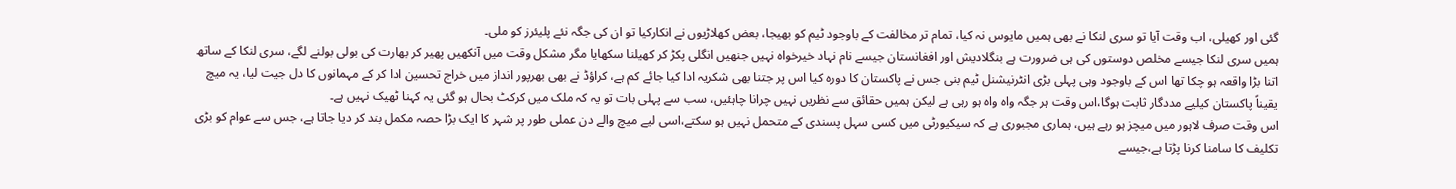گئی اور کھیلی، اب وقت آیا تو سری لنکا نے بھی ہمیں مایوس نہ کیا، تمام تر مخالفت کے باوجود ٹیم کو بھیجا، بعض کھلاڑیوں نے انکارکیا تو ان کی جگہ نئے پلیئرز کو ملی۔
ہمیں سری لنکا جیسے مخلص دوستوں کی ہی ضرورت ہے بنگلادیش اور افغانستان جیسے نام نہاد خیرخواہ نہیں جنھیں انگلی پکڑ کر کھیلنا سکھایا مگر مشکل وقت میں آنکھیں پھیر کر بھارت کی بولی بولنے لگے، سری لنکا کے ساتھ اتنا بڑا واقعہ ہو چکا تھا اس کے باوجود وہی پہلی بڑی انٹرنیشنل ٹیم بنی جس نے پاکستان کا دورہ کیا اس پر جتنا بھی شکریہ ادا کیا جائے کم ہے، کراؤڈ نے بھی بھرپور انداز میں خراج تحسین ادا کر کے مہمانوں کا دل جیت لیا، یہ میچ یقیناً پاکستان کیلیے مددگار ثابت ہوگا،اس وقت ہر جگہ واہ واہ ہو رہی ہے لیکن ہمیں حقائق سے نظریں نہیں چرانا چاہئیں، سب سے پہلی بات تو یہ کہ ملک میں کرکٹ بحال ہو گئی یہ کہنا ٹھیک نہیں ہے۔
اس وقت صرف لاہور میں میچز ہو رہے ہیں، ہماری مجبوری ہے کہ سیکیورٹی میں کسی سہل پسندی کے متحمل نہیں ہو سکتے،اسی لیے میچ والے دن عملی طور پر شہر کا ایک بڑا حصہ مکمل بند کر دیا جاتا ہے، جس سے عوام کو بڑی تکلیف کا سامنا کرنا پڑتا ہے،جیسے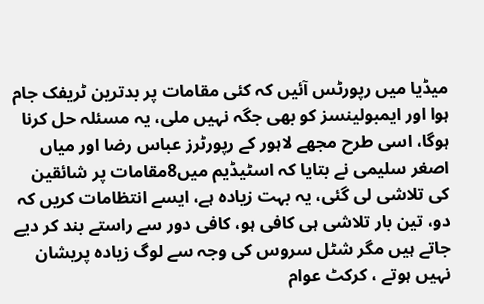میڈیا میں رپورٹس آئیں کہ کئی مقامات پر بدترین ٹریفک جام ہوا اور ایمبولینسز کو بھی جگہ نہیں ملی، یہ مسئلہ حل کرنا ہوگا، اسی طرح مجھے لاہور کے رپورٹرز عباس رضا اور میاں اصغر سلیمی نے بتایا کہ اسٹیڈیم میں8مقامات پر شائقین کی تلاشی لی گئی، یہ بہت زیادہ ہے، ایسے انتظامات کریں کہ دو، تین بار تلاشی ہی کافی ہو، کافی دور سے راستے بند کر دیے جاتے ہیں مگر شٹل سروس کی وجہ سے لوگ زیادہ پریشان نہیں ہوتے ، کرکٹ عوام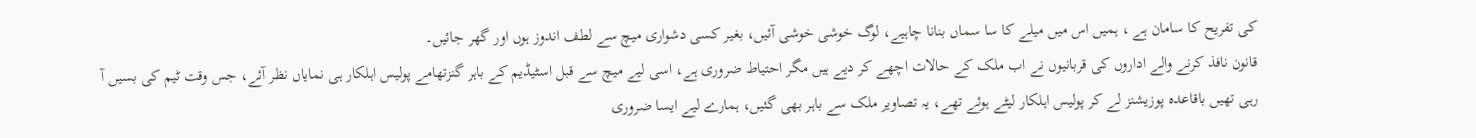کی تفریح کا سامان ہے ، ہمیں اس میں میلے کا سا سماں بنانا چاہیے، لوگ خوشی خوشی آئیں، بغیر کسی دشواری میچ سے لطف اندوز ہوں اور گھر جائیں۔
قانون نافذ کرنے والے اداروں کی قربانیوں نے اب ملک کے حالات اچھے کر دیے ہیں مگر احتیاط ضروری ہے، اسی لیے میچ سے قبل اسٹیڈیم کے باہر گنزتھامے پولیس اہلکار ہی نمایاں نظر آئے، جس وقت ٹیم کی بسیں آ رہی تھیں باقاعدہ پوزیشنز لے کر پولیس اہلکار لیٹے ہوئے تھے، یہ تصاویر ملک سے باہر بھی گئیں، ہمارے لیے ایسا ضروری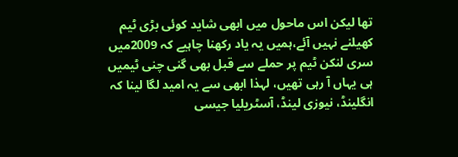تھا لیکن اس ماحول میں ابھی شاید کوئی بڑی ٹیم کھیلنے نہیں آئے،ہمیں یہ یاد رکھنا چاہیے کہ 2009میں سری لنکن ٹیم پر حملے سے قبل بھی گنی چنی ٹیمیں ہی یہاں آ رہی تھیں، لہذا ابھی سے یہ امید لگا لینا کہ انگلینڈ، نیوزی لینڈ، آسٹریلیا جیسی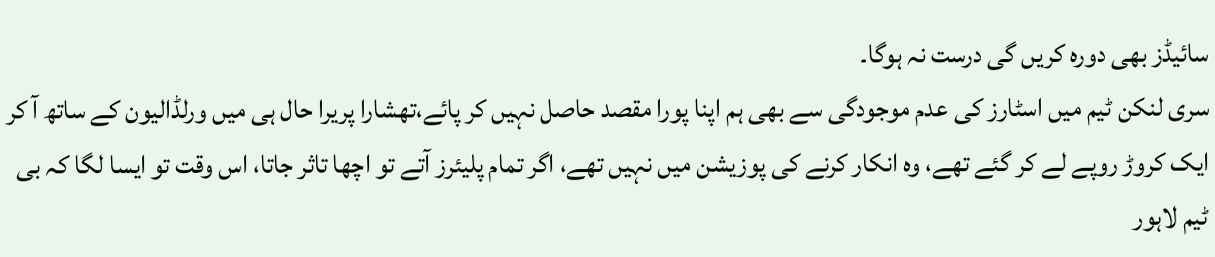سائیڈز بھی دورہ کریں گی درست نہ ہوگا۔
سری لنکن ٹیم میں اسٹارز کی عدم موجودگی سے بھی ہم اپنا پورا مقصد حاصل نہیں کر پائے،تھشارا پریرا حال ہی میں ورلڈالیون کے ساتھ آ کر ایک کروڑ روپے لے کر گئے تھے، وہ انکار کرنے کی پوزیشن میں نہیں تھے، اگر تمام پلیئرز آتے تو اچھا تاثر جاتا، اس وقت تو ایسا لگا کہ بی ٹیم لاہور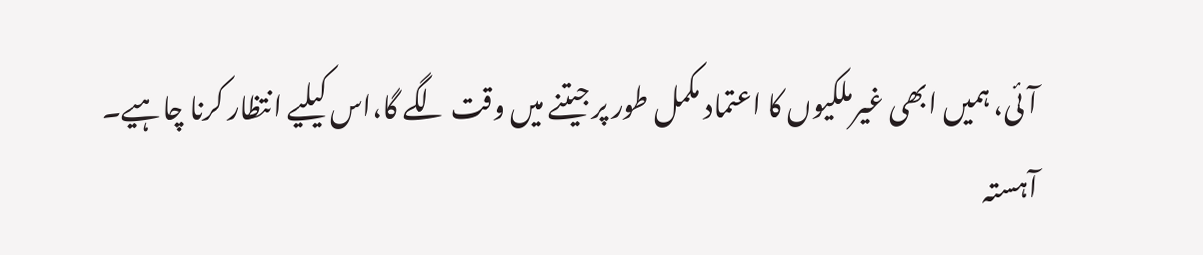آئی، ہمیں ابھی غیرملکیوں کا اعتماد مکمل طور پر جیتنے میں وقت لگے گا،اس کیلیے انتظار کرنا چاہیے۔
آہستہ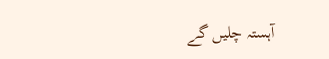آہستہ چلیں گے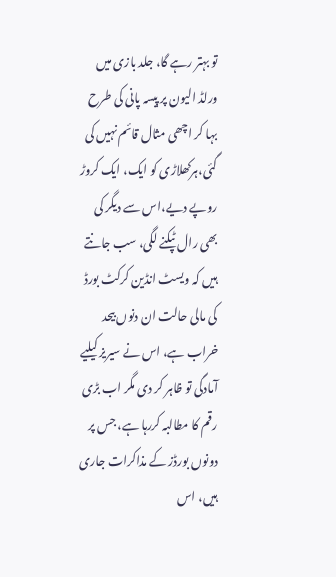تو بہتر رہے گا، جلد بازی میں ورلڈ الیون پر پیسہ پانی کی طرح بہا کر اچھی مثال قائم نہیں کی گئی،ہرکھلاڑی کو ایک، ایک کروڑ روپے دیے،اس سے دیگر کی بھی رال ٹپکنے لگی، سب جانتے ہیں کہ ویسٹ انڈین کرکٹ بورڈ کی مالی حالت ان دنوں بیحد خراب ہے، اس نے سیریز کیلیے آمادگی تو ظاہر کر دی مگر اب بڑی رقم کا مطالبہ کررہا ہے، جس پر دونوں بورڈز کے مذاکرات جاری ہیں، اس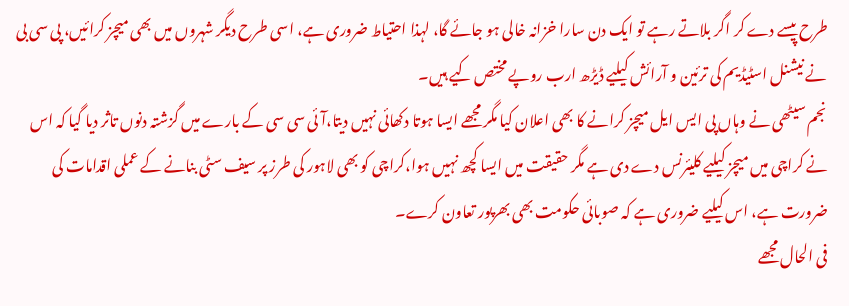طرح پیسے دے کر اگر بلاتے رہے تو ایک دن سارا خزانہ خالی ہو جائے گا، لہذا احتیاط ضروری ہے، اسی طرح دیگر شہروں میں بھی میچز کرائیں، پی سی بی نے نیشنل اسٹیڈیم کی ترئین و آرائش کیلیے ڈیڑھ ارب روپے مختص کیے ہیں۔
نجم سیٹھی نے وہاں پی ایس ایل میچز کرانے کا بھی اعلان کیا مگر مجھے ایسا ہوتا دکھائی نہیں دیتا،آئی سی سی کے بارے میں گزشتہ دنوں تاثر دیا گیا کہ اس نے کراچی میں میچز کیلیے کلیئرنس دے دی ہے مگر حقیقت میں ایسا کچھ نہیں ہوا،کراچی کو بھی لاہور کی طرز پر سیف سٹی بنانے کے عملی اقدامات کی ضرورت ہے، اس کیلیے ضروری ہے کہ صوبائی حکومت بھی بھرپور تعاون کرے۔
فی الحال مجھے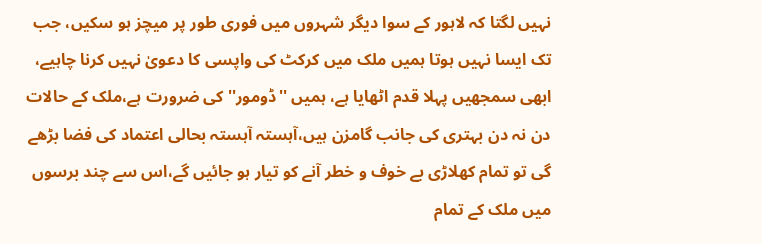نہیں لگتا کہ لاہور کے سوا دیگر شہروں میں فوری طور پر میچز ہو سکیں، جب تک ایسا نہیں ہوتا ہمیں ملک میں کرکٹ کی واپسی کا دعویٰ نہیں کرنا چاہیے، ابھی سمجھیں پہلا قدم اٹھایا ہے، ہمیں ''ڈومور'' کی ضرورت ہے،ملک کے حالات دن نہ دن بہتری کی جانب گامزن ہیں،آہستہ آہستہ بحالی اعتماد کی فضا بڑھے گی تو تمام کھلاڑی بے خوف و خطر آنے کو تیار ہو جائیں گے،اس سے چند برسوں میں ملک کے تمام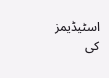اسٹیڈیمز کی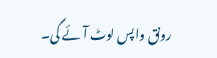رونق واپس لوٹ آئے گی۔